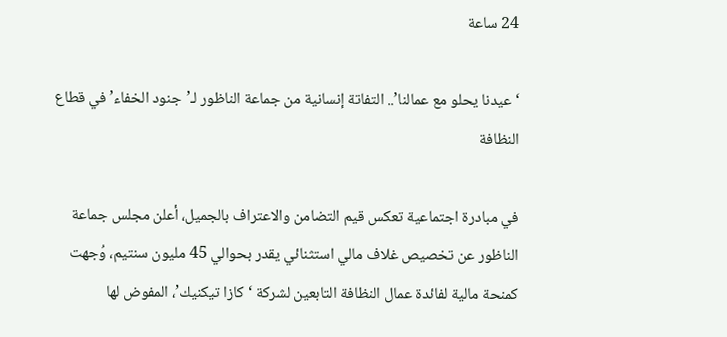24 ساعة

‘عيدنا يحلو مع عمالنا’.. التفاتة إنسانية من جماعة الناظور لـ’جنود الخفاء’ في قطاع النظافة

في مبادرة اجتماعية تعكس قيم التضامن والاعتراف بالجميل، أعلن مجلس جماعة الناظور عن تخصيص غلاف مالي استثنائي يقدر بحوالي 45 مليون سنتيم، وُجهت كمنحة مالية لفائدة عمال النظافة التابعين لشركة ‘كازا تيكنيك’، المفوض لها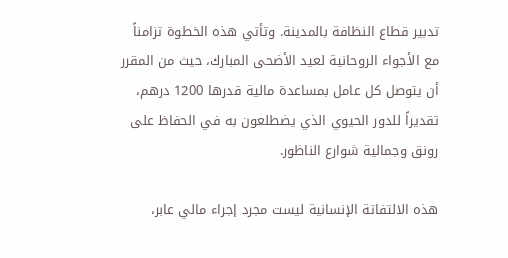تدبير قطاع النظافة بالمدينة. وتأتي هذه الخطوة تزامناً مع الأجواء الروحانية لعيد الأضحى المبارك، حيث من المقرر أن يتوصل كل عامل بمساعدة مالية قدرها 1200 درهم، تقديراً للدور الحيوي الذي يضطلعون به في الحفاظ على رونق وجمالية شوارع الناظور.

هذه الالتفاتة الإنسانية ليست مجرد إجراء مالي عابر،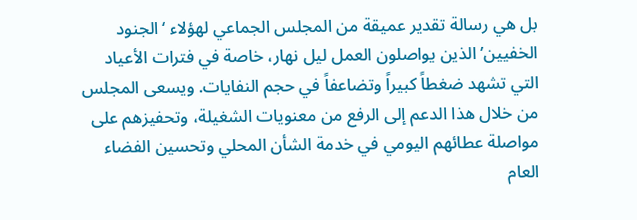بل هي رسالة تقدير عميقة من المجلس الجماعي لهؤلاء ‘الجنود الخفيين’ الذين يواصلون العمل ليل نهار، خاصة في فترات الأعياد التي تشهد ضغطاً كبيراً وتضاعفاً في حجم النفايات. ويسعى المجلس من خلال هذا الدعم إلى الرفع من معنويات الشغيلة، وتحفيزهم على مواصلة عطائهم اليومي في خدمة الشأن المحلي وتحسين الفضاء العام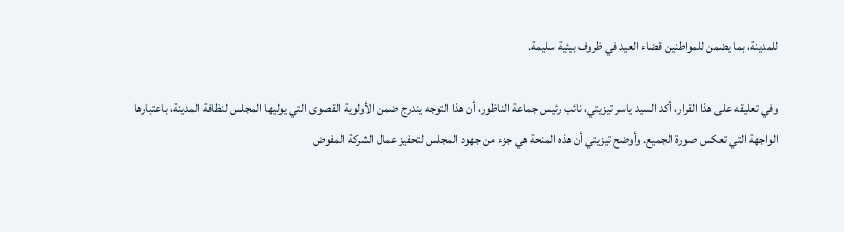للمدينة، بما يضمن للمواطنين قضاء العيد في ظروف بيئية سليمة.

وفي تعليقه على هذا القرار، أكد السيد ياسر تيزيتي، نائب رئيس جماعة الناظور، أن هذا التوجه يندرج ضمن الأولوية القصوى التي يوليها المجلس لنظافة المدينة، باعتبارها الواجهة التي تعكس صورة الجميع. وأوضح تيزيتي أن هذه المنحة هي جزء من جهود المجلس لتحفيز عمال الشركة المفوض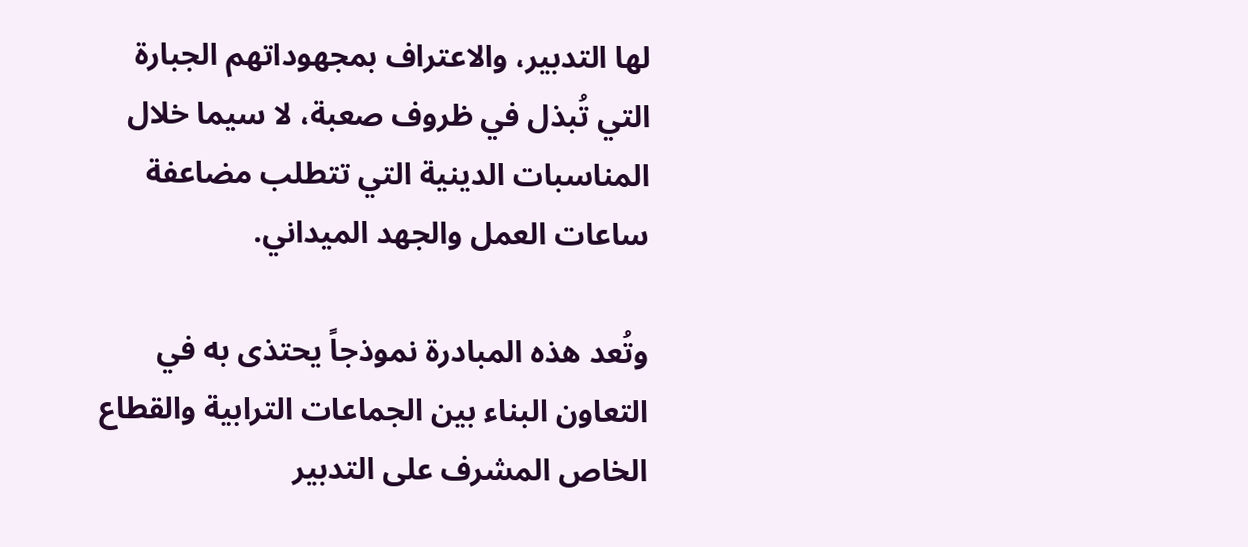لها التدبير، والاعتراف بمجهوداتهم الجبارة التي تُبذل في ظروف صعبة، لا سيما خلال المناسبات الدينية التي تتطلب مضاعفة ساعات العمل والجهد الميداني.

وتُعد هذه المبادرة نموذجاً يحتذى به في التعاون البناء بين الجماعات الترابية والقطاع الخاص المشرف على التدبير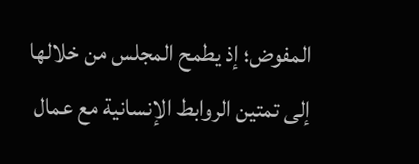المفوض؛ إذ يطمح المجلس من خلالها إلى تمتين الروابط الإنسانية مع عمال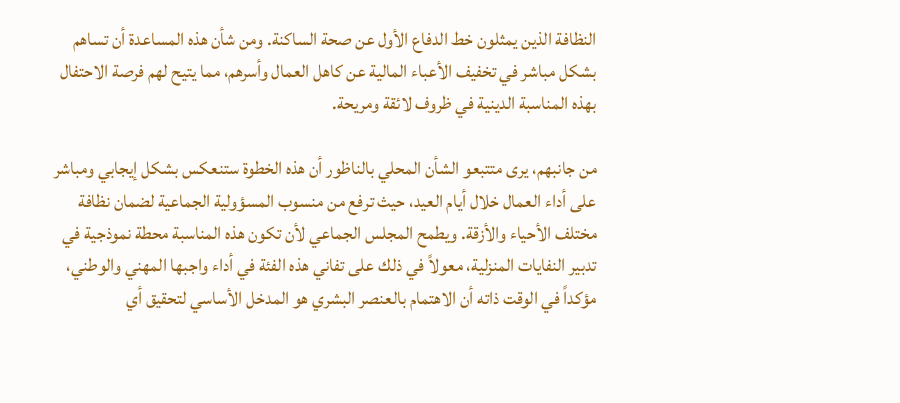النظافة الذين يمثلون خط الدفاع الأول عن صحة الساكنة. ومن شأن هذه المساعدة أن تساهم بشكل مباشر في تخفيف الأعباء المالية عن كاهل العمال وأسرهم، مما يتيح لهم فرصة الاحتفال بهذه المناسبة الدينية في ظروف لائقة ومريحة.

من جانبهم، يرى متتبعو الشأن المحلي بالناظور أن هذه الخطوة ستنعكس بشكل إيجابي ومباشر على أداء العمال خلال أيام العيد، حيث ترفع من منسوب المسؤولية الجماعية لضمان نظافة مختلف الأحياء والأزقة. ويطمح المجلس الجماعي لأن تكون هذه المناسبة محطة نموذجية في تدبير النفايات المنزلية، معولاً في ذلك على تفاني هذه الفئة في أداء واجبها المهني والوطني، مؤكداً في الوقت ذاته أن الاهتمام بالعنصر البشري هو المدخل الأساسي لتحقيق أي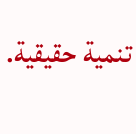تنمية حقيقية.